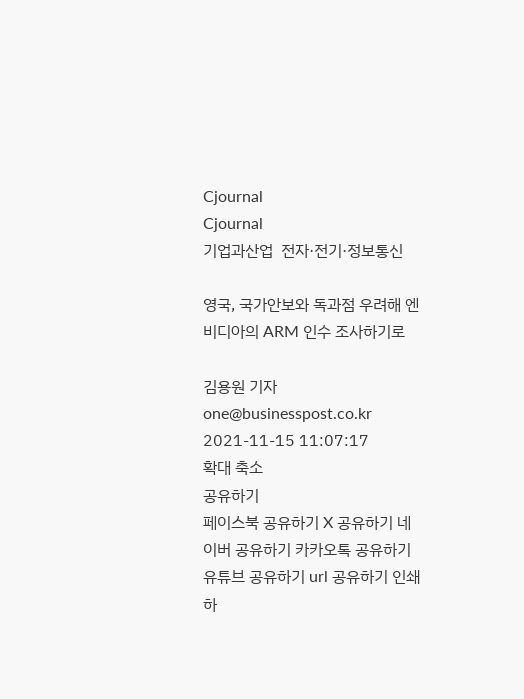Cjournal
Cjournal
기업과산업  전자·전기·정보통신

영국, 국가안보와 독과점 우려해 엔비디아의 ARM 인수 조사하기로

김용원 기자 one@businesspost.co.kr 2021-11-15 11:07:17
확대 축소
공유하기
페이스북 공유하기 X 공유하기 네이버 공유하기 카카오톡 공유하기 유튜브 공유하기 url 공유하기 인쇄하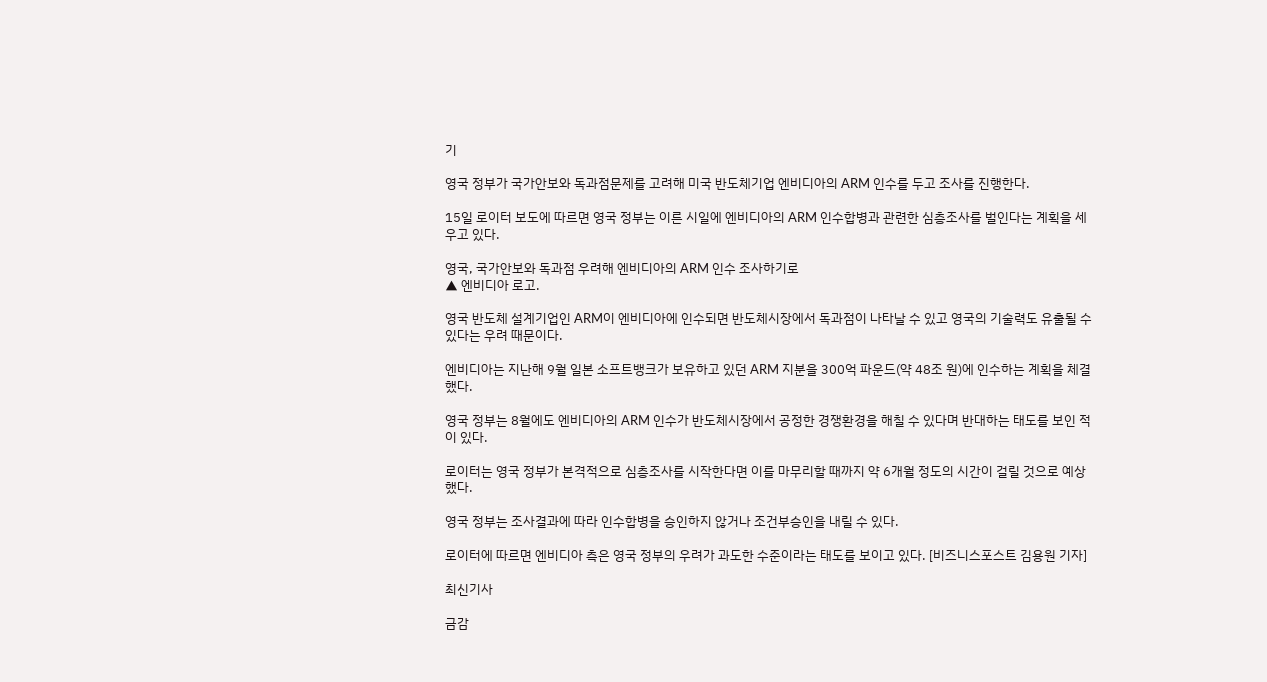기

영국 정부가 국가안보와 독과점문제를 고려해 미국 반도체기업 엔비디아의 ARM 인수를 두고 조사를 진행한다.

15일 로이터 보도에 따르면 영국 정부는 이른 시일에 엔비디아의 ARM 인수합병과 관련한 심층조사를 벌인다는 계획을 세우고 있다.

영국, 국가안보와 독과점 우려해 엔비디아의 ARM 인수 조사하기로
▲ 엔비디아 로고.

영국 반도체 설계기업인 ARM이 엔비디아에 인수되면 반도체시장에서 독과점이 나타날 수 있고 영국의 기술력도 유출될 수 있다는 우려 때문이다.

엔비디아는 지난해 9월 일본 소프트뱅크가 보유하고 있던 ARM 지분을 300억 파운드(약 48조 원)에 인수하는 계획을 체결했다.

영국 정부는 8월에도 엔비디아의 ARM 인수가 반도체시장에서 공정한 경쟁환경을 해칠 수 있다며 반대하는 태도를 보인 적이 있다.

로이터는 영국 정부가 본격적으로 심층조사를 시작한다면 이를 마무리할 때까지 약 6개월 정도의 시간이 걸릴 것으로 예상했다.

영국 정부는 조사결과에 따라 인수합병을 승인하지 않거나 조건부승인을 내릴 수 있다.

로이터에 따르면 엔비디아 측은 영국 정부의 우려가 과도한 수준이라는 태도를 보이고 있다. [비즈니스포스트 김용원 기자]

최신기사

금감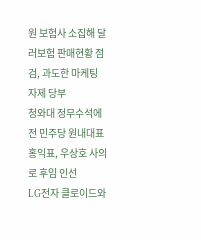원 보험사 소집해 달러보험 판매현황 점검, 과도한 마케팅 자제 당부
청와대 정무수석에 전 민주당 원내대표 홍익표, 우상호 사의로 후임 인선
LG전자 클로이드와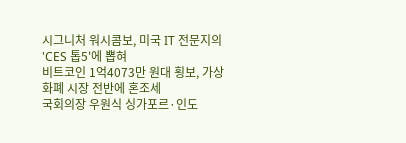시그니처 워시콤보, 미국 IT 전문지의 'CES 톱5'에 뽑혀
비트코인 1억4073만 원대 횡보, 가상화폐 시장 전반에 혼조세
국회의장 우원식 싱가포르·인도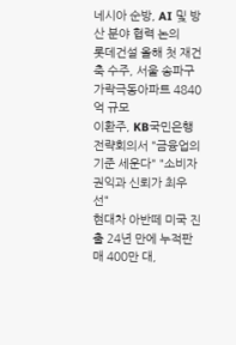네시아 순방, AI 및 방산 분야 협력 논의
롯데건설 올해 첫 재건축 수주, 서울 송파구 가락극동아파트 4840억 규모
이환주, KB국민은행 전략회의서 "금융업의 기준 세운다" "소비자 권익과 신뢰가 최우선"
현대차 아반떼 미국 진출 24년 만에 누적판매 400만 대,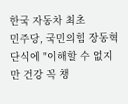한국 자동차 최초
민주당, 국민의힘 장동혁 단식에 "이해할 수 없지만 건강 꼭 챙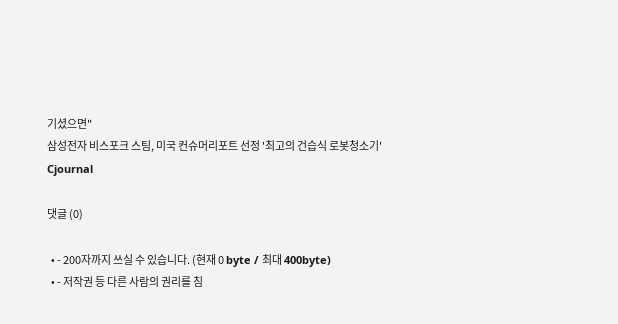기셨으면"
삼성전자 비스포크 스팀, 미국 컨슈머리포트 선정 '최고의 건습식 로봇청소기'
Cjournal

댓글 (0)

  • - 200자까지 쓰실 수 있습니다. (현재 0 byte / 최대 400byte)
  • - 저작권 등 다른 사람의 권리를 침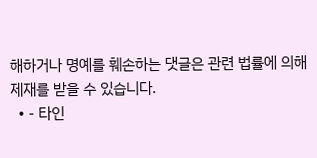해하거나 명예를 훼손하는 댓글은 관련 법률에 의해 제재를 받을 수 있습니다.
  • - 타인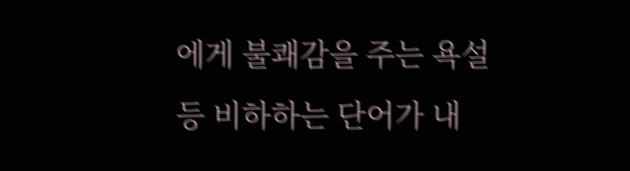에게 불쾌감을 주는 욕설 등 비하하는 단어가 내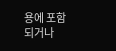용에 포함되거나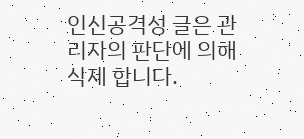인신공격성 글은 관리자의 판단에 의해 삭제 합니다.